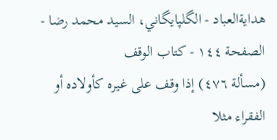هدايةالعباد - الگلپايگاني، السيد محمد رضا - الصفحة ١٤٤ - كتاب الوقف
(مسألة ٤٧٦) إذا وقف على غيره كأولاده أو الفقراء مثلا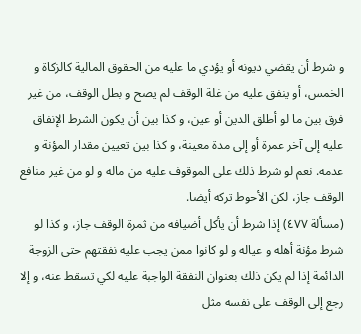و شرط أن يقضي ديونه أو يؤدي ما عليه من الحقوق المالية كالزكاة و الخمس، أو ينفق عليه من غلة الوقف لم يصح و بطل الوقف، من غير فرق بين ما لو أطلق الدين أو عين، و كذا بين أن يكون الشرط الإنفاق عليه إلى آخر عمرة أو إلى مدة معينة، و كذا بين تعيين مقدار المؤنة و عدمه. نعم لو شرط ذلك على الموقوف عليه من ماله و لو من غير منافع الوقف جاز، لكن الأحوط تركه أيضا.
(مسألة ٤٧٧) إذا شرط أن يأكل أضيافه من ثمرة الوقف جاز، و كذا لو شرط مؤنة أهله و عياله و لو كانوا ممن يجب عليه نفقتهم حتى الزوجة الدائمة إذا لم يكن ذلك بعنوان النفقة الواجبة عليه لكي تسقط عنه، و إلا رجع إلى الوقف على نفسه مثل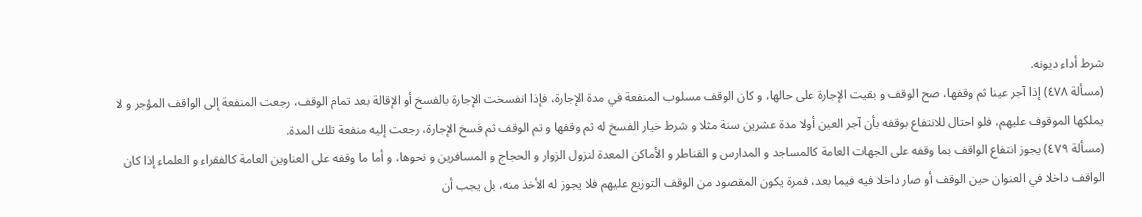شرط أداء ديونه.
(مسألة ٤٧٨) إذا آجر عينا ثم وقفها، صح الوقف و بقيت الإجارة على حالها، و كان الوقف مسلوب المنفعة في مدة الإجارة، فإذا انفسخت الإجارة بالفسخ أو الإقالة بعد تمام الوقف، رجعت المنفعة إلى الواقف المؤجر و لا يملكها الموقوف عليهم، فلو احتال للانتفاع بوقفه بأن آجر العين أولا مدة عشرين سنة مثلا و شرط خيار الفسخ له ثم وقفها و تم الوقف ثم فسخ الإجارة، رجعت إليه منفعة تلك المدة.
(مسألة ٤٧٩) يجوز انتفاع الواقف بما وقفه على الجهات العامة كالمساجد و المدارس و القناطر و الأماكن المعدة لنزول الزوار و الحجاج و المسافرين و نحوها، و أما ما وقفه على العناوين العامة كالفقراء و العلماء إذا كان الواقف داخلا في العنوان حين الوقف أو صار داخلا فيه فيما بعد، فمرة يكون المقصود من الوقف التوزيع عليهم فلا يجوز له الأخذ منه، بل يجب أن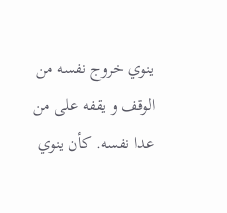ينوي خروج نفسه من الوقف و يقفه على من عدا نفسه. كأن ينوي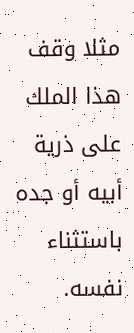مثلا وقف هذا الملك على ذرية أبيه أو جده باستثناء نفسه.